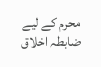محرم کے لیے ضابطہ اخلاق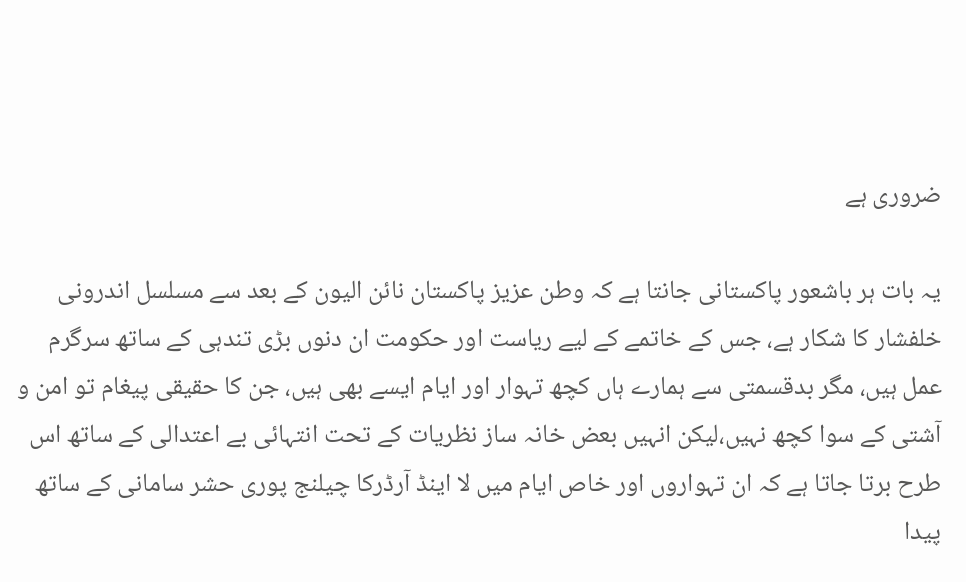ضروری ہے

یہ بات ہر باشعور پاکستانی جانتا ہے کہ وطن عزیز پاکستان نائن الیون کے بعد سے مسلسل اندرونی خلفشار کا شکار ہے، جس کے خاتمے کے لیے ریاست اور حکومت ان دنوں بڑی تندہی کے ساتھ سرگرم عمل ہیں، مگر بدقسمتی سے ہمارے ہاں کچھ تہوار اور ایام ایسے بھی ہیں، جن کا حقیقی پیغام تو امن و آشتی کے سوا کچھ نہیں،لیکن انہیں بعض خانہ ساز نظریات کے تحت انتہائی بے اعتدالی کے ساتھ اس طرح برتا جاتا ہے کہ ان تہواروں اور خاص ایام میں لا اینڈ آرڈرکا چیلنج پوری حشر سامانی کے ساتھ پیدا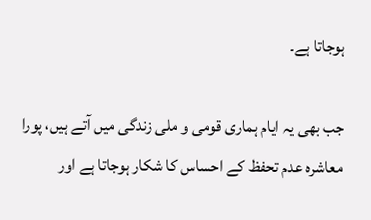ہوجاتا ہے۔

جب بھی یہ ایام ہماری قومی و ملی زندگی میں آتے ہیں، پورا معاشرہ عدم تحفظ کے احساس کا شکار ہوجاتا ہے اور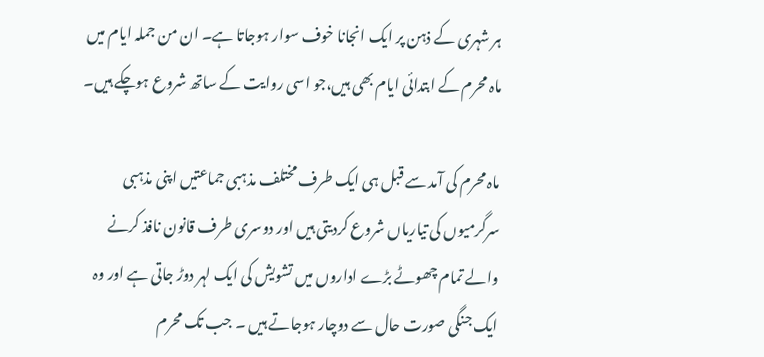ہر شہری کے ذہن پر ایک انجانا خوف سوار ہوجاتا ہے۔ ان من جملہ ایام میں ماہ محرم کے ابتدائی ایام بھی ہیں،جو اسی روایت کے ساتھ شروع ہوچکے ہیں۔

ماہ محرم کی آمد سے قبل ہی ایک طرف مختلف مذہبی جماعتیں اپنی مذہبی سرگرمیوں کی تیاریاں شروع کردیتی ہیں اور دوسری طرف قانون نافذ کرنے والے تمام چھوٹے بڑے اداروں میں تشویش کی ایک لہر دوڑ جاتی ہے اور وہ ایک جنگی صورت حال سے دوچار ہوجاتے ہیں ۔ جب تک محرم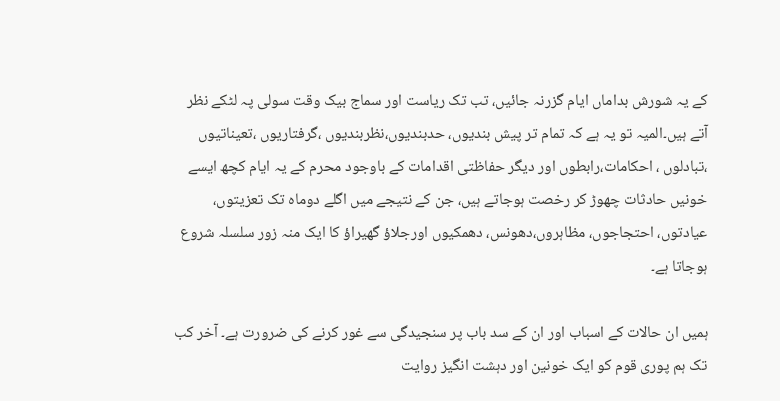کے یہ شورش بداماں ایام گزرنہ جائیں، تب تک ریاست اور سماج بیک وقت سولی پہ لٹکے نظر آتے ہیں۔المیہ تو یہ ہے کہ تمام تر پیش بندیوں، حدبندیوں،نظربندیوں ،گرفتاریوں ،تعیناتیوں ،تبادلوں ، احکامات،رابطوں اور دیگر حفاظتی اقدامات کے باوجود محرم کے یہ ایام کچھ ایسے خونیں حادثات چھوڑ کر رخصت ہوجاتے ہیں، جن کے نتیجے میں اگلے دوماہ تک تعزیتوں، عیادتوں، احتجاجوں، مظاہروں،دھونس، دھمکیوں اورجلاؤ گھیراؤ کا ایک منہ زور سلسلہ شروع ہوجاتا ہے۔

ہمیں ان حالات کے اسباب اور ان کے سد باب پر سنجیدگی سے غور کرنے کی ضرورت ہے۔ آخر کب تک ہم پوری قوم کو ایک خونین اور دہشت انگیز روایت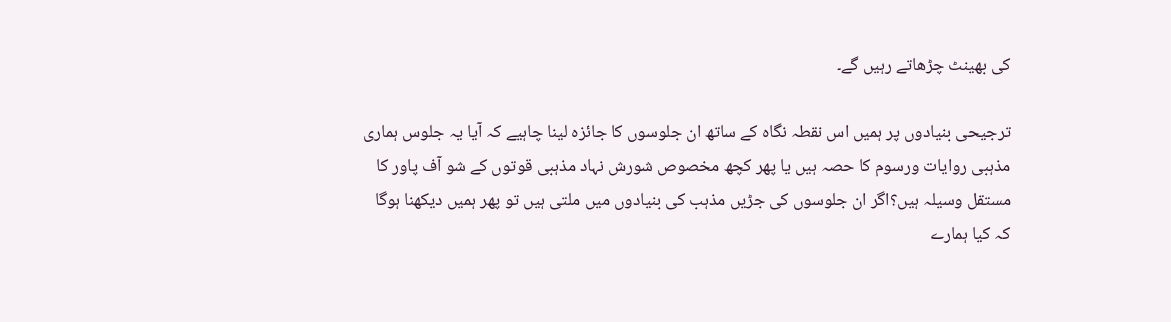کی بھینٹ چڑھاتے رہیں گے۔

ترجیحی بنیادوں پر ہمیں اس نقطہ نگاہ کے ساتھ ان جلوسوں کا جائزہ لینا چاہیے کہ آیا یہ جلوس ہماری مذہبی روایات ورسوم کا حصہ ہیں یا پھر کچھ مخصوص شورش نہاد مذہبی قوتوں کے شو آف پاور کا مستقل وسیلہ ہیں؟اگر ان جلوسوں کی جڑیں مذہب کی بنیادوں میں ملتی ہیں تو پھر ہمیں دیکھنا ہوگا کہ کیا ہمارے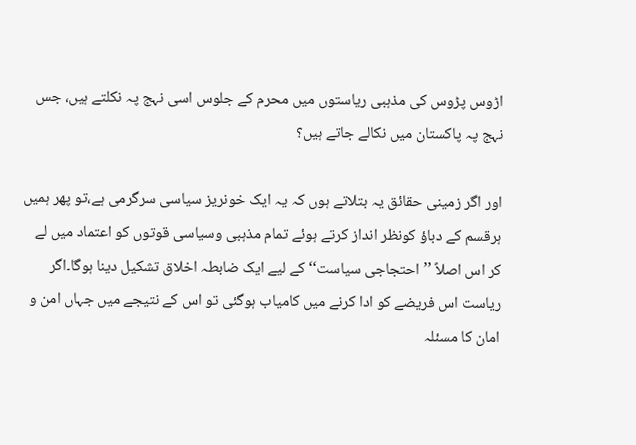اڑوس پڑوس کی مذہبی ریاستوں میں محرم کے جلوس اسی نہج پہ نکلتے ہیں، جس نہج پہ پاکستان میں نکالے جاتے ہیں؟

اور اگر زمینی حقائق یہ بتلاتے ہوں کہ یہ ایک خونریز سیاسی سرگرمی ہے،تو پھر ہمیں ہرقسم کے دباؤ کونظر انداز کرتے ہوئے تمام مذہبی وسیاسی قوتوں کو اعتماد میں لے کر اس اصلاً ’’احتجاجی سیاست‘‘ کے لیے ایک ضابطہ اخلاق تشکیل دینا ہوگا۔اگر ریاست اس فریضے کو ادا کرنے میں کامیاب ہوگئی تو اس کے نتیجے میں جہاں امن و امان کا مسئلہ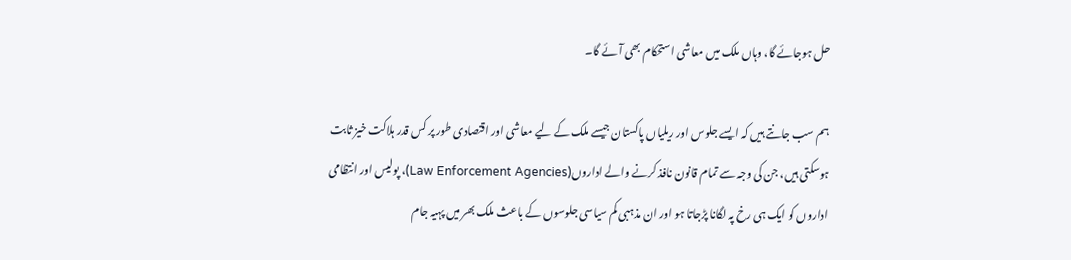حل ہوجائے گا، وہاں ملک میں معاشی استحکام بھی آئے گا۔

ہم سب جانتے ہیں کہ ایسے جلوس اور ریلیاں پاکستان جیسے ملک کے لیے معاشی اور اقتصادی طور پر کس قدر ہلاکت خیز ثابت ہوسکتی ہیں، جن کی وجہ سے تمام قانون نافذ کرنے والے اداروں(Law Enforcement Agencies)، پولیس اور انتظامی اداروں کو ایک ہی رخ پہ لگانا پڑجاتا ہو اور ان مذہبی کم سیاسی جلوسوں کے باعث ملک بھر میں پہیہ جام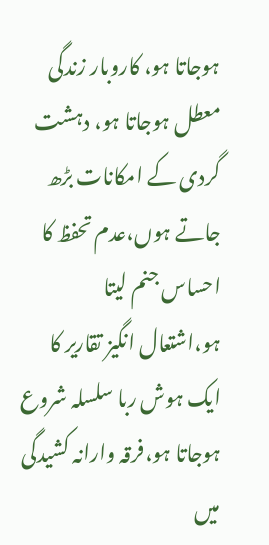ہوجاتا ہو، کاروبار زندگی معطل ہوجاتا ہو، دہشت گردی کے امکانات بڑھ جاتے ہوں،عدم تحفظ کا احساس جنم لیتا ہو،اشتعال انگیز تقاریر کا ایک ہوش ربا سلسلہ شروع ہوجاتا ہو،فرقہ وارانہ کشیدگی میں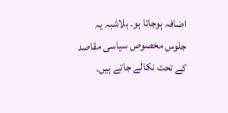اضافہ ہوجاتا ہو۔ بلاشبہ یہ جلوس مخصوص سیاسی مقاصد کے تحت نکالے جاتے ہیں۔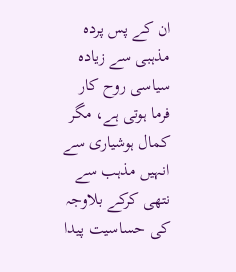ان کے پس پردہ مذہبی سے زیادہ سیاسی روح کار فرما ہوتی ہے، مگر کمال ہوشیاری سے انہیں مذہب سے نتھی کرکے بلاوجہ کی حساسیت پیدا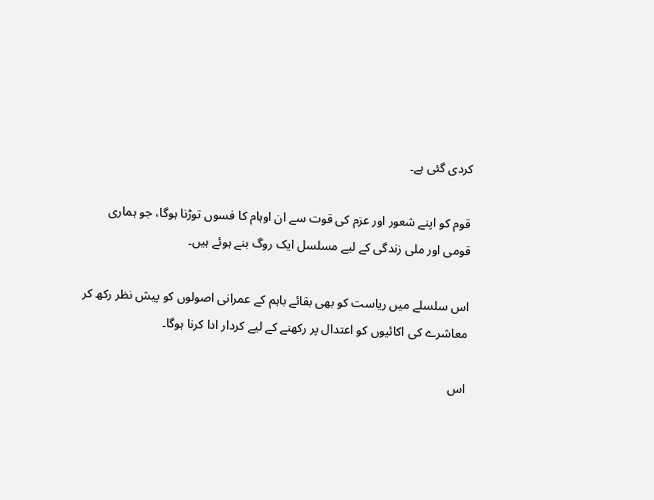کردی گئی ہے۔

قوم کو اپنے شعور اور عزم کی قوت سے ان اوہام کا فسوں توڑنا ہوگا، جو ہماری قومی اور ملی زندگی کے لیے مسلسل ایک روگ بنے ہوئے ہیں۔

اس سلسلے میں ریاست کو بھی بقائے باہم کے عمرانی اصولوں کو پیش نظر رکھ کر معاشرے کی اکائیوں کو اعتدال پر رکھنے کے لیے کردار ادا کرنا ہوگا۔

اس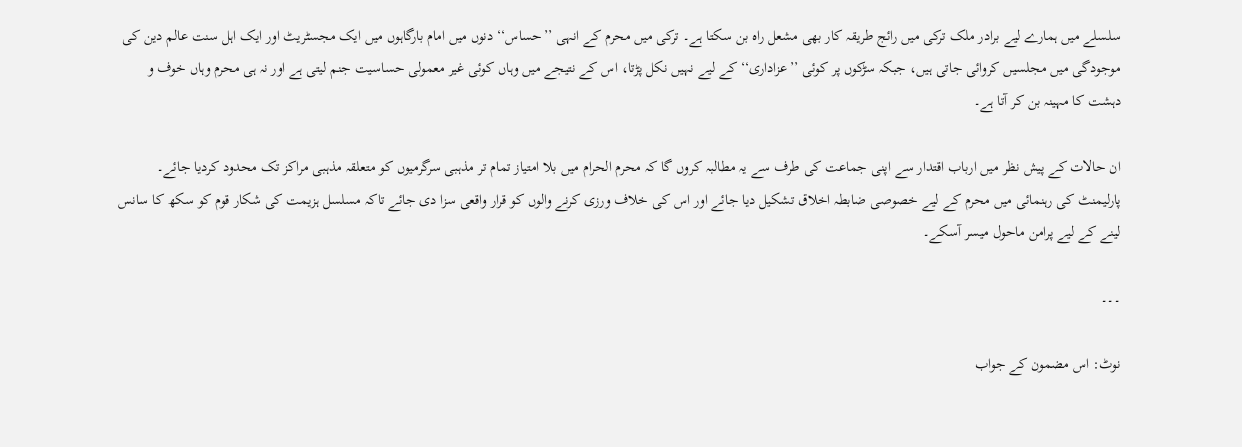سلسلے میں ہمارے لیے برادر ملک ترکی میں رائج طریقہ کار بھی مشعل راہ بن سکتا ہے۔ ترکی میں محرم کے انہی ’’حساس‘‘ دنوں میں امام بارگاہوں میں ایک مجسٹریٹ اور ایک اہل سنت عالم دین کی موجودگی میں مجلسیں کروائی جاتی ہیں، جبکہ سڑکوں پر کوئی ’’عزاداری‘‘ کے لیے نہیں نکل پڑتا، اس کے نتیجے میں وہاں کوئی غیر معمولی حساسیت جنم لیتی ہے اور نہ ہی محرم وہاں خوف و دہشت کا مہینہ بن کر آتا ہے۔

ان حالات کے پیش نظر میں ارباب اقتدار سے اپنی جماعت کی طرف سے یہ مطالبہ کروں گا کہ محرم الحرام میں بلا امتیاز تمام تر مذہبی سرگرمیوں کو متعلقہ مذہبی مراکز تک محدود کردیا جائے۔ پارلیمنٹ کی رہنمائی میں محرم کے لیے خصوصی ضابطہ اخلاق تشکیل دیا جائے اور اس کی خلاف ورزی کرنے والوں کو قرار واقعی سزا دی جائے تاکہ مسلسل ہزیمت کی شکار قوم کو سکھ کا سانس لینے کے لیے پرامن ماحول میسر آسکے۔

۔۔۔

نوٹ: اس مضمون کے جواب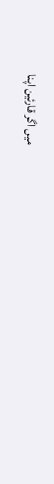میں اگر قارئین اپنا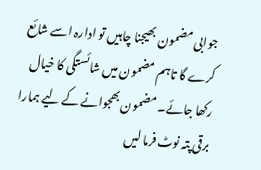جوابی مضمون بھیجنا چاہیں تو ادارہ اسے شائع کرے گا تاہم مضمون میں شائستگی کا خیال رکھا جائے۔ مضمون بھجوانے کے لیے ہمارا برقی پتہ نوٹ فرما لیں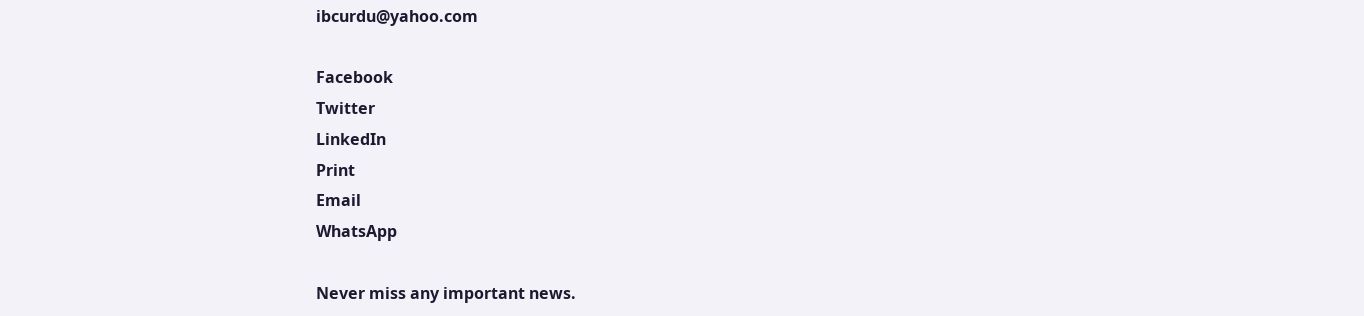ibcurdu@yahoo.com

Facebook
Twitter
LinkedIn
Print
Email
WhatsApp

Never miss any important news.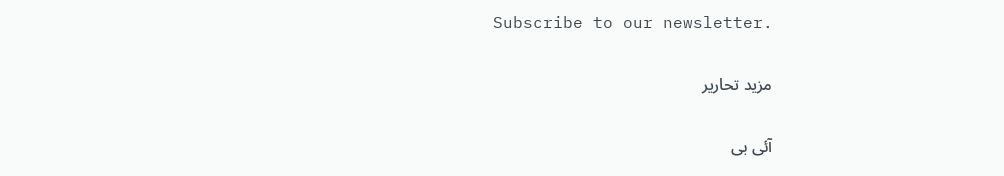Subscribe to our newsletter.

مزید تحاریر

آئی بی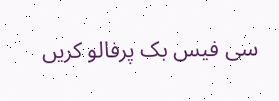سی فیس بک پرفالو کریں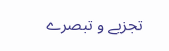تجزیے و تبصرے